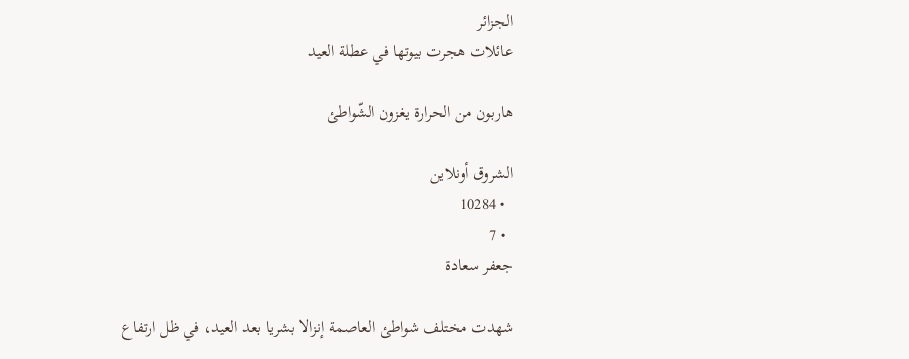الجزائر
عائلات هجرت بيوتها في عطلة العيد

هاربون من الحرارة يغزون الشّواطئ

الشروق أونلاين
  • 10284
  • 7
جعفر سعادة

شهدت مختلف شواطئ العاصمة إنزالا بشريا بعد العيد، في ظل ارتفاع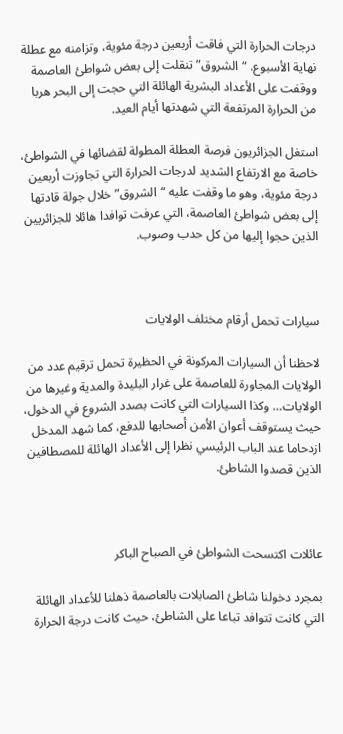درجات الحرارة التي فاقت أربعين درجة مئوية، وتزامنه مع عطلة نهاية الأسبوع. “الشروق” تنقلت إلى بعض شواطئ العاصمة ووقفت على الأعداد البشرية الهائلة التي حجت إلى البحر هربا من الحرارة المرتفعة التي شهدتها أيام العيد.

استغل الجزائريون فرصة العطلة المطولة لقضائها في الشواطئ، خاصة مع الارتفاع الشديد لدرجات الحرارة التي تجاوزت أربعين درجة مئوية، وهو ما وقفت عليه “الشروق” خلال جولة قادتها إلى بعض شواطئ العاصمة، التي عرفت توافدا هائلا للجزائريين الذين حجوا إليها من كل حدب وصوب.



سيارات تحمل أرقام مختلف الولايات

لاحظنا أن السيارات المركونة في الحظيرة تحمل ترقيم عدد من الولايات المجاورة للعاصمة على غرار البليدة والمدية وغيرها من الولايات… وكذا السيارات التي كانت بصدد الشروع في الدخول، حيث يستوقف أعوان الأمن أصحابها للدفع، كما شهد المدخل ازدحاما عند الباب الرئيسي نظرا إلى الأعداد الهائلة للمصطافين الذين قصدوا الشاطئ.



عائلات اكتسحت الشواطئ في الصباح الباكر

بمجرد دخولنا شاطئ الصابلات بالعاصمة ذهلنا للأعداد الهائلة التي كانت تتوافد تباعا على الشاطئ، حيث كانت درجة الحرارة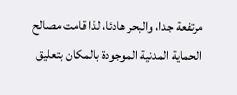مرتفعة جدا، والبحر هادئا، لذا قامت مصالح الحماية المدنية الموجودة بالمكان بتعليق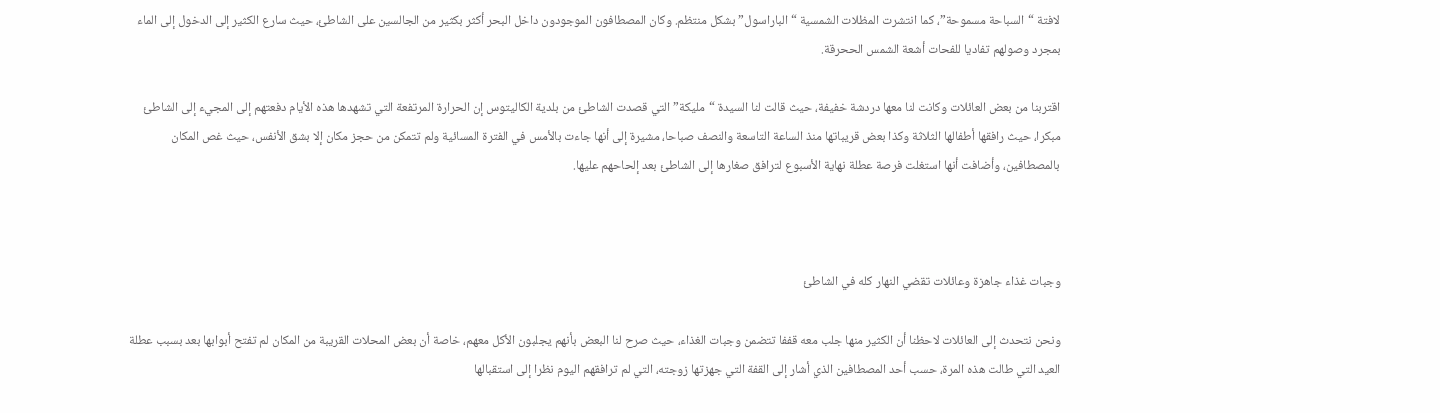لافتة “السباحة مسموحة”، كما انتشرت المظلات الشمسية “الباراسول” بشكل منتظم. وكان المصطافون الموجودون داخل البحر أكثر بكثير من الجالسين على الشاطئ، حيث سارع الكثير إلى الدخول إلى الماء بمجرد وصولهم تفاديا للفحات أشعة الشمس الححرقة.

اقتربنا من بعض العائلات وكانت لنا معها دردشة خفيفة، حيث قالت لنا السيدة “مليكة” التي قصدت الشاطئ من بلدية الكاليتوس إن الحرارة المرتفعة التي تشهدها هذه الأيام دفعتهم إلى المجيء إلى الشاطئ مبكرا، حيث رافقها أطفالها الثلاثة وكذا بعض قريباتها منذ الساعة التاسعة والنصف صباحا، مشيرة إلى أنها جاءت بالأمس في الفترة المسائية ولم تتمكن من حجز مكان إلا بشق الأنفس، حيث غص المكان بالمصطافين، وأضافت أنها استغلت فرصة عطلة نهاية الأسبوع لترافق صغارها إلى الشاطئ بعد إلحاحهم عليها.



وجبات غذاء جاهزة وعائلات تقضي النهار كله في الشاطئ

ونحن نتحدث إلى العائلات لاحظنا أن الكثير منها جلب معه قففا تتضمن وجبات الغذاء، حيث صرح لنا البعض بأنهم يجلبون الأكل معهم، خاصة أن بعض المحلات القريبة من المكان لم تفتح أبوابها بعد بسبب عطلة العيد التي طالت هذه المرة، حسب أحد المصطافين الذي أشار إلى القفة التي جهزتها زوجته، التي لم ترافقهم اليوم نظرا إلى استقبالها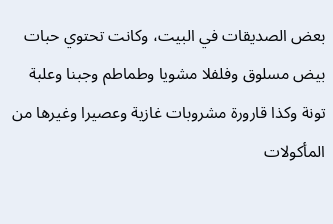بعض الصديقات في البيت، وكانت تحتوي حبات بيض مسلوق وفلفلا مشويا وطماطم وجبنا وعلبة تونة وكذا قارورة مشروبات غازية وعصيرا وغيرها من المأكولات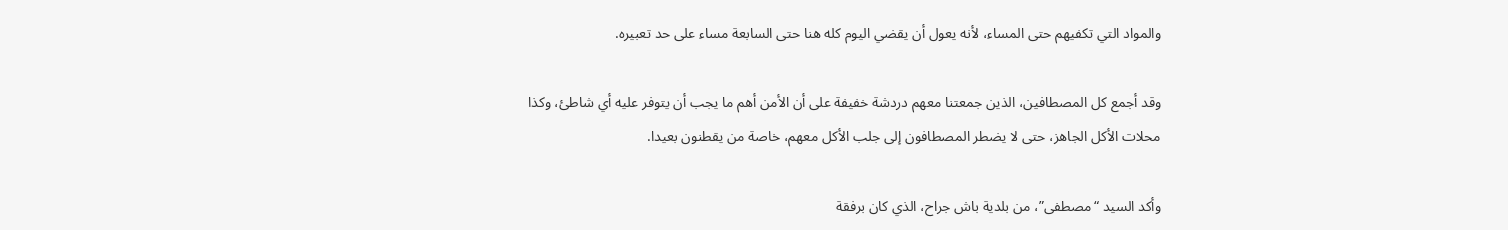والمواد التي تكفيهم حتى المساء، لأنه يعول أن يقضي اليوم كله هنا حتى السابعة مساء على حد تعبيره.

وقد أجمع كل المصطافين، الذين جمعتنا معهم دردشة خفيفة على أن الأمن أهم ما يجب أن يتوفر عليه أي شاطئ، وكذا محلات الأكل الجاهز، حتى لا يضطر المصطافون إلى جلب الأكل معهم، خاصة من يقطنون بعيدا.

وأكد السيد “مصطفى”، من بلدية باش جراح، الذي كان برفقة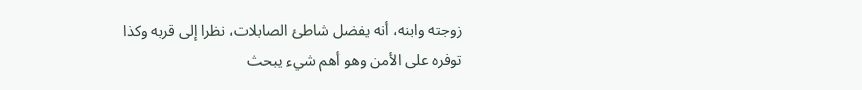زوجته وابنه، أنه يفضل شاطئ الصابلات، نظرا إلى قربه وكذا توفره على الأمن وهو أهم شيء يبحث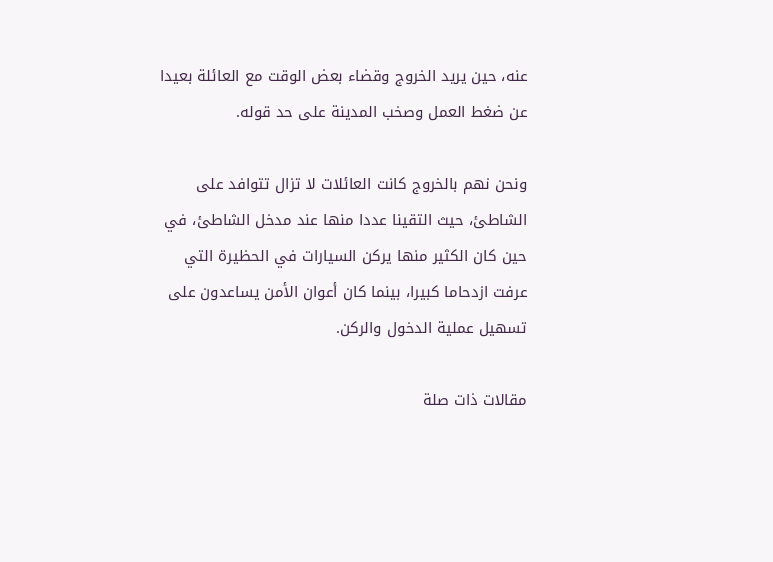عنه، حين يريد الخروج وقضاء بعض الوقت مع العائلة بعيدا عن ضغط العمل وصخب المدينة على حد قوله.

ونحن نهم بالخروج كانت العائلات لا تزال تتوافد على الشاطئ، حيث التقينا عددا منها عند مدخل الشاطئ، في حين كان الكثير منها يركن السيارات في الحظيرة التي عرفت ازدحاما كبيرا، بينما كان أعوان الأمن يساعدون على تسهيل عملية الدخول والركن.

مقالات ذات صلة